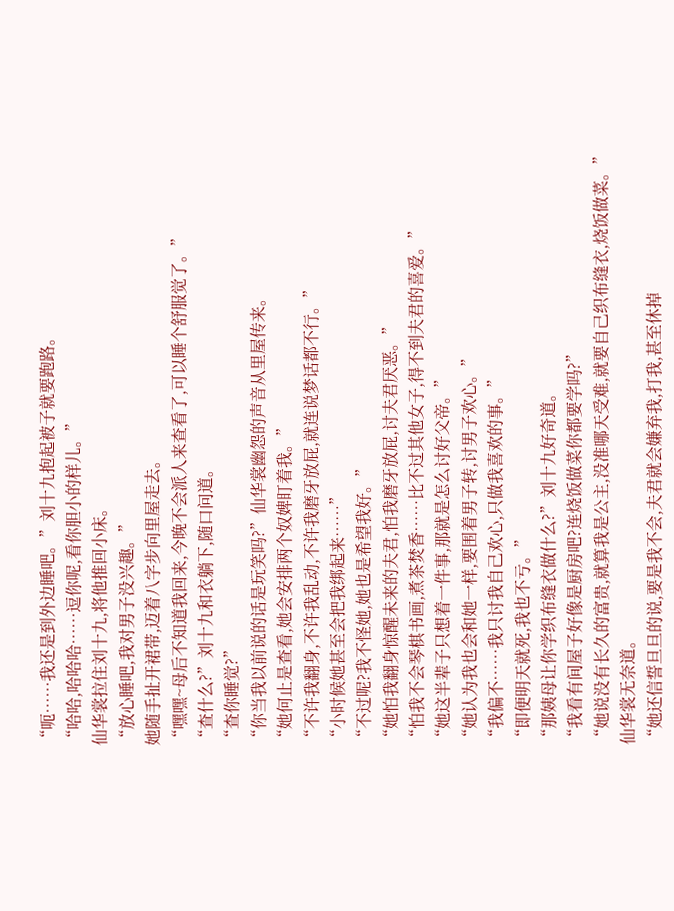“呃……我还是到外边睡吧。”刘十九抱起被子就要跑路。
“哈哈,哈哈哈……逗你呢,看你胆小的样儿。”
仙华裳拉住刘十九,将他推回小床。
“放心睡吧,我对男子没兴趣。”
她随手扯开裙带,迈着八字步向里屋走去。
“嘿嘿~母后不知道我回来,今晚不会派人来查看了,可以睡个舒服觉了。”
“查什么?”刘十九和衣躺下,随口问道。
“查你睡觉?”
“你当我以前说的话是玩笑吗?”仙华裳幽怨的声音从里屋传来。
“她何止是查看,她会安排两个奴婢盯着我。”
“不许我翻身,不许我乱动,不许我磨牙放屁,就连说梦话都不行。”
“小时候她甚至会把我绑起来……”
“不过呢?我不怪她,她也是希望我好。”
“她怕我翻身惊醒未来的夫君,怕我磨牙放屁,讨夫君厌恶。”
“怕我不会琴棋书画,煮茶焚香……比不过其他女子,得不到夫君的喜爱。”
“她这半辈子只想着一件事,那就是怎么讨好父帝。”
“她认为我也会和她一样,要围着男子转,讨男子欢心。”
“我偏不……我只讨我自己欢心,只做我喜欢的事。”
“即便明天就死,我也不亏。”
“那姨母让你学织布缝衣做什么?”刘十九好奇道。
“我看有间屋子好像是厨房吧?连烧饭做菜你都要学吗?”
“她说没有长久的富贵,就算我是公主,没准哪天受难,就要自己织布缝衣,烧饭做菜。”
仙华裳无奈道。
“她还信誓旦旦的说,要是我不会,夫君就会嫌弃我,打我,甚至休掉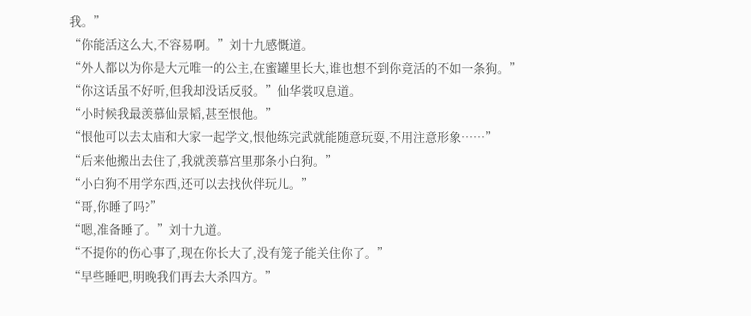我。”
“你能活这么大,不容易啊。”刘十九感慨道。
“外人都以为你是大元唯一的公主,在蜜罐里长大,谁也想不到你竟活的不如一条狗。”
“你这话虽不好听,但我却没话反驳。”仙华裳叹息道。
“小时候我最羡慕仙景韬,甚至恨他。”
“恨他可以去太庙和大家一起学文,恨他练完武就能随意玩耍,不用注意形象……”
“后来他搬出去住了,我就羡慕宫里那条小白狗。”
“小白狗不用学东西,还可以去找伙伴玩儿。”
“哥,你睡了吗?”
“嗯,准备睡了。”刘十九道。
“不提你的伤心事了,现在你长大了,没有笼子能关住你了。”
“早些睡吧,明晚我们再去大杀四方。”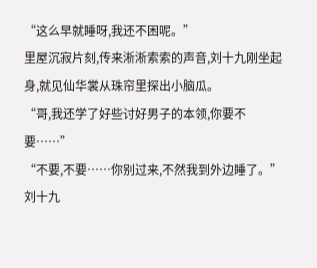“这么早就睡呀,我还不困呢。”
里屋沉寂片刻,传来淅淅索索的声音,刘十九刚坐起身,就见仙华裳从珠帘里探出小脑瓜。
“哥,我还学了好些讨好男子的本领,你要不要……”
“不要,不要……你别过来,不然我到外边睡了。”刘十九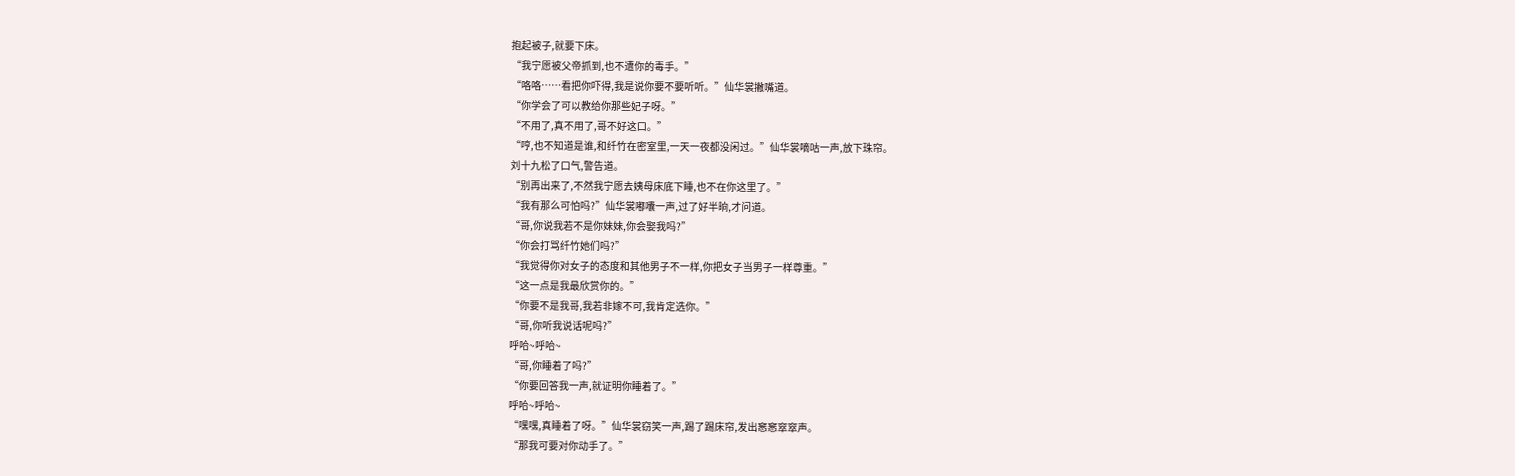抱起被子,就要下床。
“我宁愿被父帝抓到,也不遭你的毒手。”
“咯咯……看把你吓得,我是说你要不要听听。”仙华裳撇嘴道。
“你学会了可以教给你那些妃子呀。”
“不用了,真不用了,哥不好这口。”
“哼,也不知道是谁,和纤竹在密室里,一天一夜都没闲过。”仙华裳嘀咕一声,放下珠帘。
刘十九松了口气,警告道。
“别再出来了,不然我宁愿去姨母床底下睡,也不在你这里了。”
“我有那么可怕吗?”仙华裳嘟囔一声,过了好半晌,才问道。
“哥,你说我若不是你妹妹,你会娶我吗?”
“你会打骂纤竹她们吗?”
“我觉得你对女子的态度和其他男子不一样,你把女子当男子一样尊重。”
“这一点是我最欣赏你的。”
“你要不是我哥,我若非嫁不可,我肯定选你。”
“哥,你听我说话呢吗?”
呼哈~呼哈~
“哥,你睡着了吗?”
“你要回答我一声,就证明你睡着了。”
呼哈~呼哈~
“嘿嘿,真睡着了呀。”仙华裳窃笑一声,踢了踢床帘,发出窸窸窣窣声。
“那我可要对你动手了。”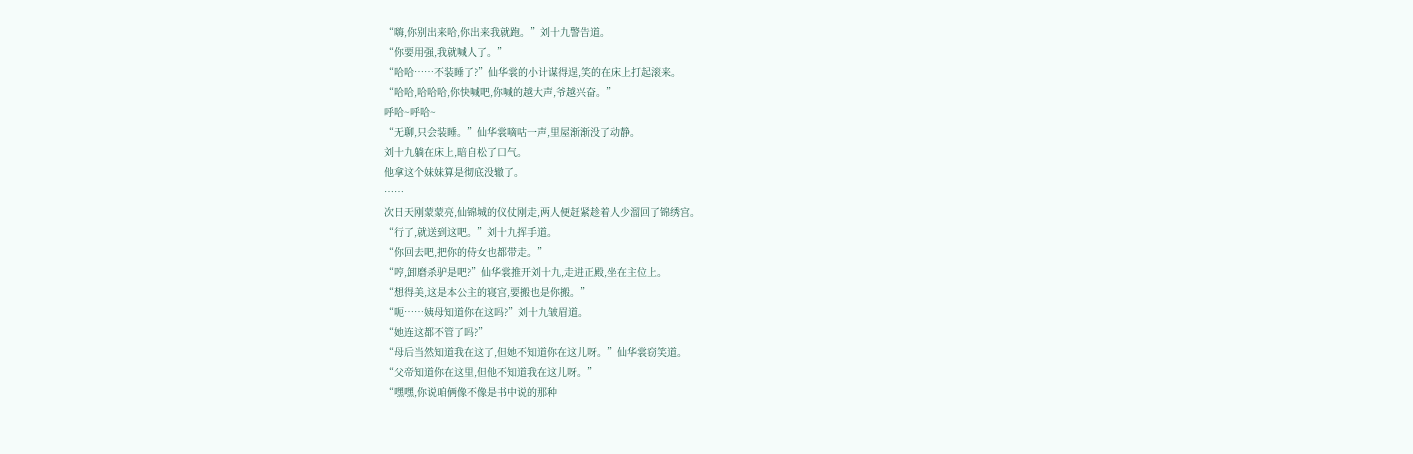“嗨,你别出来哈,你出来我就跑。”刘十九警告道。
“你要用强,我就喊人了。”
“哈哈……不装睡了?”仙华裳的小计谋得逞,笑的在床上打起滚来。
“哈哈,哈哈哈,你快喊吧,你喊的越大声,爷越兴奋。”
呼哈~呼哈~
“无聊,只会装睡。”仙华裳嘀咕一声,里屋渐渐没了动静。
刘十九躺在床上,暗自松了口气。
他拿这个妹妹算是彻底没辙了。
……
次日天刚蒙蒙亮,仙锦城的仪仗刚走,两人便赶紧趁着人少溜回了锦绣宫。
“行了,就送到这吧。”刘十九挥手道。
“你回去吧,把你的侍女也都带走。”
“哼,卸磨杀驴是吧?”仙华裳推开刘十九,走进正殿,坐在主位上。
“想得美,这是本公主的寝宫,要搬也是你搬。”
“呃……姨母知道你在这吗?”刘十九皱眉道。
“她连这都不管了吗?”
“母后当然知道我在这了,但她不知道你在这儿呀。”仙华裳窃笑道。
“父帝知道你在这里,但他不知道我在这儿呀。”
“嘿嘿,你说咱俩像不像是书中说的那种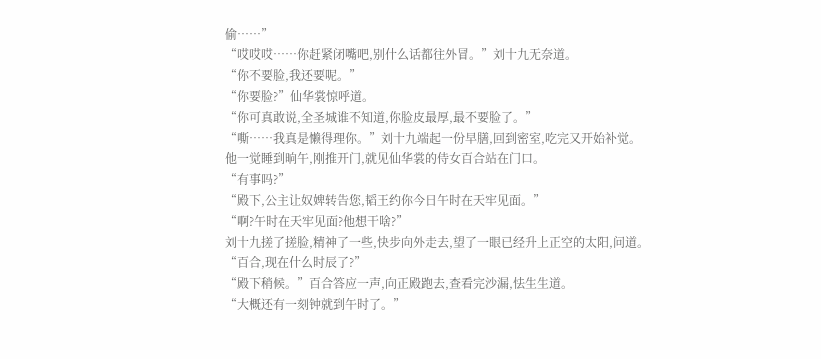偷……”
“哎哎哎……你赶紧闭嘴吧,别什么话都往外冒。”刘十九无奈道。
“你不要脸,我还要呢。”
“你要脸?”仙华裳惊呼道。
“你可真敢说,全圣城谁不知道,你脸皮最厚,最不要脸了。”
“嘶……我真是懒得理你。”刘十九端起一份早膳,回到密室,吃完又开始补觉。
他一觉睡到晌午,刚推开门,就见仙华裳的侍女百合站在门口。
“有事吗?”
“殿下,公主让奴婢转告您,韬王约你今日午时在天牢见面。”
“啊?午时在天牢见面?他想干啥?”
刘十九搓了搓脸,精神了一些,快步向外走去,望了一眼已经升上正空的太阳,问道。
“百合,现在什么时辰了?”
“殿下稍候。”百合答应一声,向正殿跑去,查看完沙漏,怯生生道。
“大概还有一刻钟就到午时了。”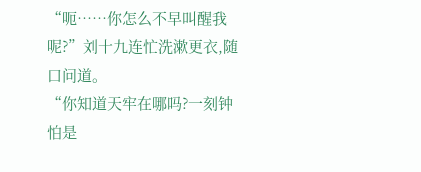“呃……你怎么不早叫醒我呢?”刘十九连忙洗漱更衣,随口问道。
“你知道天牢在哪吗?一刻钟怕是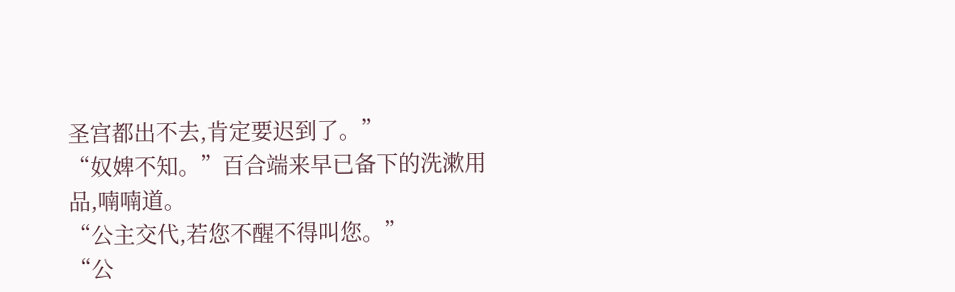圣宫都出不去,肯定要迟到了。”
“奴婢不知。”百合端来早已备下的洗漱用品,喃喃道。
“公主交代,若您不醒不得叫您。”
“公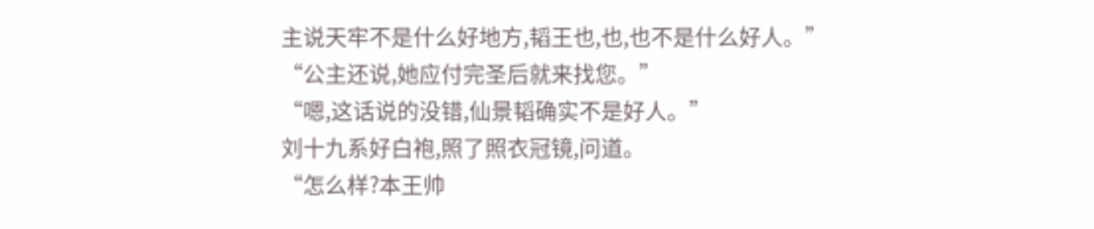主说天牢不是什么好地方,韬王也,也,也不是什么好人。”
“公主还说,她应付完圣后就来找您。”
“嗯,这话说的没错,仙景韬确实不是好人。”
刘十九系好白袍,照了照衣冠镜,问道。
“怎么样?本王帅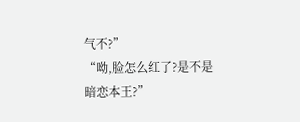气不?”
“呦,脸怎么红了?是不是暗恋本王?”